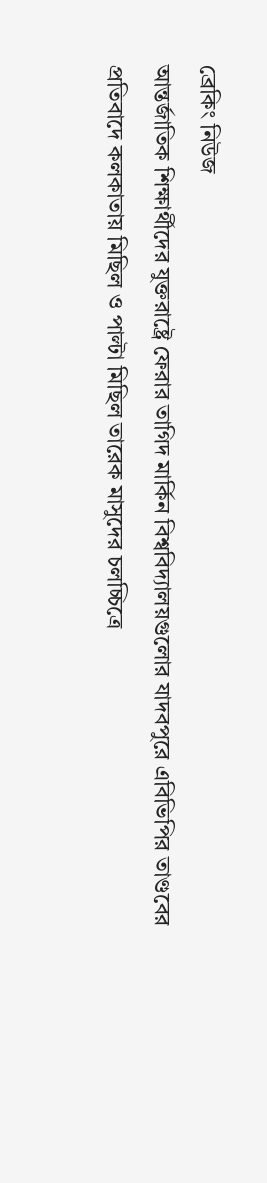ব্রেকিং নিউজ
আন্তর্জাতিক শিক্ষার্থীদের যুক্তরাষ্ট্রে ফেরার তাগিদ মার্কিন বিশ্ববিদ্যালয়গুলোর যাদবপুরে এবিভিপির তাণ্ডবের প্রতিবাদে কলকাতায় মিছিল ও পাল্টা মিছিল তারেক মাসুদের চলচ্চিত্রে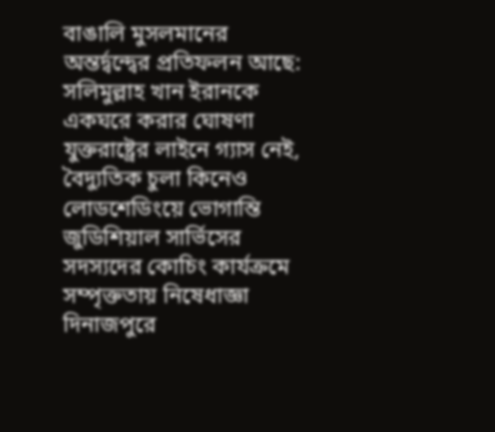বাঙালি মুসলমানের অন্তর্দ্বন্দ্বের প্রতিফলন আছে: সলিমুল্লাহ খান ইরানকে একঘরে করার ঘোষণা যুক্তরাষ্ট্রের লাইনে গ্যাস নেই, বৈদ্যুতিক চুলা কিনেও লোডশেডিংয়ে ভোগান্তি জুডিশিয়াল সার্ভিসের সদস্যদের কোচিং কার্যক্রমে সম্পৃক্ততায় নিষেধাজ্ঞা দিনাজপুরে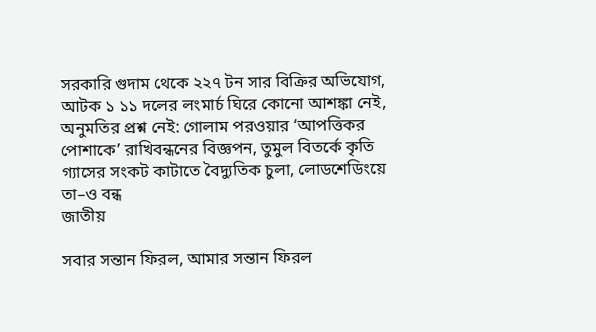সরকারি গুদাম থেকে ২২৭ টন সার বিক্রির অভিযোগ, আটক ১ ১১ দলের লংমার্চ ঘিরে কোনো আশঙ্কা নেই, অনুমতির প্রশ্ন নেই: গোলাম পরওয়ার ‘আপত্তিকর পোশাকে’ রাখিবন্ধনের বিজ্ঞপন, তুমুল বিতর্কে কৃতি গ্যাসের সংকট কাটাতে বৈদ্যুতিক চুলা, লোডশেডিংয়ে তা–ও বন্ধ
জাতীয়

সবার সন্তান ফিরল, আমার সন্তান ফিরল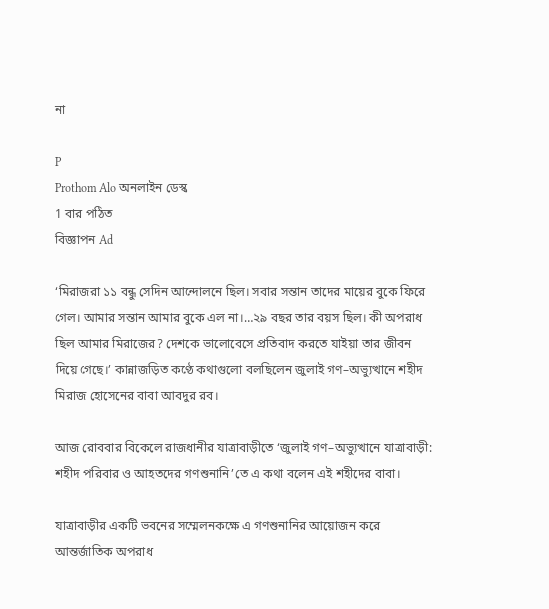না

P
Prothom Alo অনলাইন ডেস্ক
1 বার পঠিত
বিজ্ঞাপন Ad

‘মিরাজরা ১১ বন্ধু সেদিন আন্দোলনে ছিল। সবার সন্তান তাদের মায়ের বুকে ফিরে গেল। আমার সন্তান আমার বুকে এল না।…২৯ বছর তার বয়স ছিল। কী অপরাধ ছিল আমার মিরাজের? দেশকে ভালোবেসে প্রতিবাদ করতে যাইয়া তার জীবন দিয়ে গেছে।’ কান্নাজড়িত কণ্ঠে কথাগুলো বলছিলেন জুলাই গণ–অভ্যুত্থানে শহীদ মিরাজ হোসেনের বাবা আবদুর রব।

আজ রোববার বিকেলে রাজধানীর যাত্রাবাড়ীতে ‘জুলাই গণ–অভ্যুত্থানে যাত্রাবাড়ী: শহীদ পরিবার ও আহতদের গণশুনানি’তে এ কথা বলেন এই শহীদের বাবা।

যাত্রাবাড়ীর একটি ভবনের সম্মেলনকক্ষে এ গণশুনানির আয়োজন করে আন্তর্জাতিক অপরাধ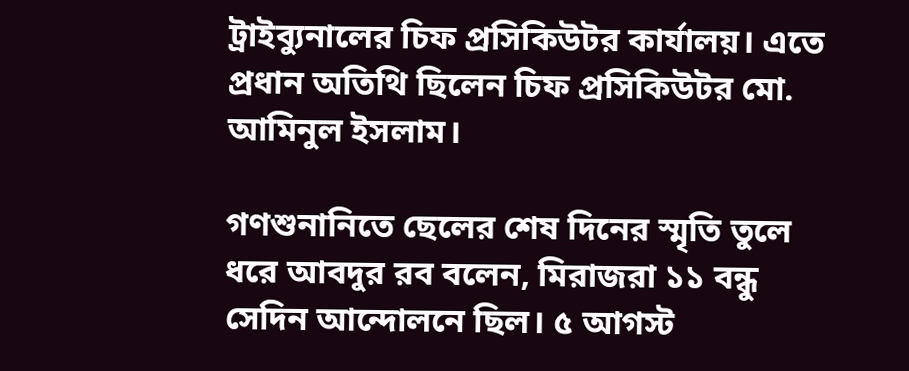ট্রাইব্যুনালের চিফ প্রসিকিউটর কার্যালয়। এতে প্রধান অতিথি ছিলেন চিফ প্রসিকিউটর মো. আমিনুল ইসলাম।

গণশুনানিতে ছেলের শেষ দিনের স্মৃতি তুলে ধরে আবদুর রব বলেন, মিরাজরা ১১ বন্ধু সেদিন আন্দোলনে ছিল। ৫ আগস্ট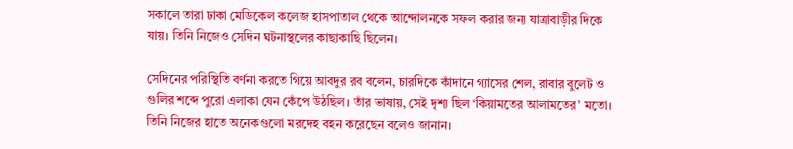সকালে তারা ঢাকা মেডিকেল কলেজ হাসপাতাল থেকে আন্দোলনকে সফল করার জন্য যাত্রাবাড়ীর দিকে যায়। তিনি নিজেও সেদিন ঘটনাস্থলের কাছাকাছি ছিলেন।

সেদিনের পরিস্থিতি বর্ণনা করতে গিয়ে আবদুর রব বলেন, চারদিকে কাঁদানে গ্যাসের শেল, রাবার বুলেট ও গুলির শব্দে পুরো এলাকা যেন কেঁপে উঠছিল। তাঁর ভাষায়, সেই দৃশ্য ছিল ‘কিয়ামতের আলামতের’ মতো। তিনি নিজের হাতে অনেকগুলো মরদেহ বহন করেছেন বলেও জানান।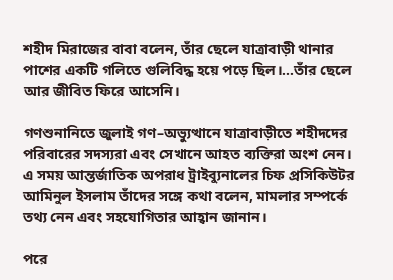শহীদ মিরাজের বাবা বলেন, তাঁর ছেলে যাত্রাবাড়ী থানার পাশের একটি গলিতে গুলিবিদ্ধ হয়ে পড়ে ছিল।...তাঁর ছেলে আর জীবিত ফিরে আসেনি।

গণশুনানিতে জুলাই গণ–অভ্যুত্থানে যাত্রাবাড়ীতে শহীদদের পরিবারের সদস্যরা এবং সেখানে আহত ব্যক্তিরা অংশ নেন। এ সময় আন্তর্জাতিক অপরাধ ট্রাইব্যুনালের চিফ প্রসিকিউটর আমিনুল ইসলাম তাঁদের সঙ্গে কথা বলেন, মামলার সম্পর্কে তথ্য নেন এবং সহযোগিতার আহ্বান জানান।

পরে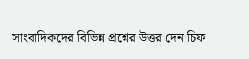সাংবাদিকদের বিভিন্ন প্রশ্নের উত্তর দেন চিফ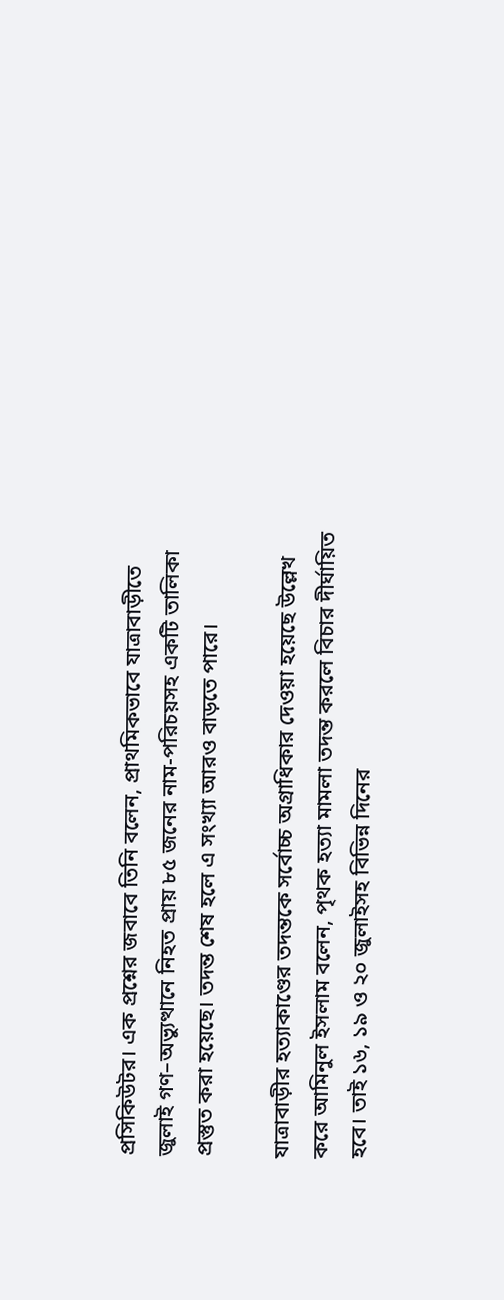প্রসিকিউটর। এক প্রশ্নের জবাবে তিনি বলেন, প্রাথমিকভাবে যাত্রাবাড়ীতে জুলাই গণ–অভ্যুত্থানে নিহত প্রায় ৮৫ জনের নাম-পরিচয়সহ একটি তালিকা প্রস্তুত করা হয়েছে। তদন্ত শেষ হলে এ সংখ্যা আরও বাড়তে পারে।

যাত্রাবাড়ীর হত্যাকাণ্ডের তদন্তকে সর্বোচ্চ অগ্রাধিকার দেওয়া হয়েছে উল্লেখ করে আমিনুল ইসলাম বলেন, পৃথক হত্যা মামলা তদন্ত করলে বিচার দীর্ঘায়িত হবে। তাই ১৬, ১৯ ও ২০ জুলাইসহ বিভিন্ন দিনের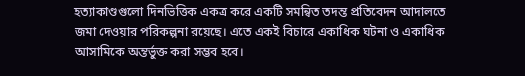হত্যাকাণ্ডগুলো দিনভিত্তিক একত্র করে একটি সমন্বিত তদন্ত প্রতিবেদন আদালতে জমা দেওয়ার পরিকল্পনা রয়েছে। এতে একই বিচারে একাধিক ঘটনা ও একাধিক আসামিকে অন্তর্ভুক্ত করা সম্ভব হবে।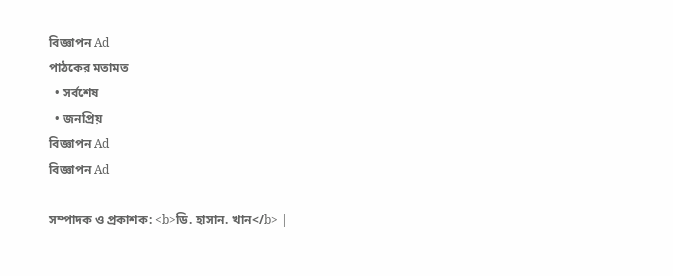বিজ্ঞাপন Ad
পাঠকের মতামত
  • সর্বশেষ
  • জনপ্রিয়
বিজ্ঞাপন Ad
বিজ্ঞাপন Ad

সম্পাদক ও প্রকাশক: <b>ডি. হাসান. খান</b> |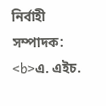নির্বাহী সম্পাদক: <b>এ. এইচ.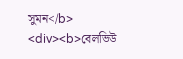সুমন</b>
<div><b>বেলভিউ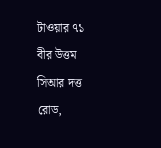টাওয়ার ৭১ বীর উত্তম সিআর দত্ত রোড,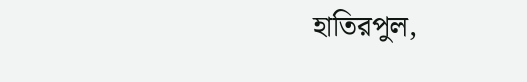হাতিরপুল,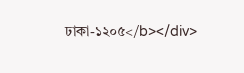ঢাকা-১২০৫</b></div>